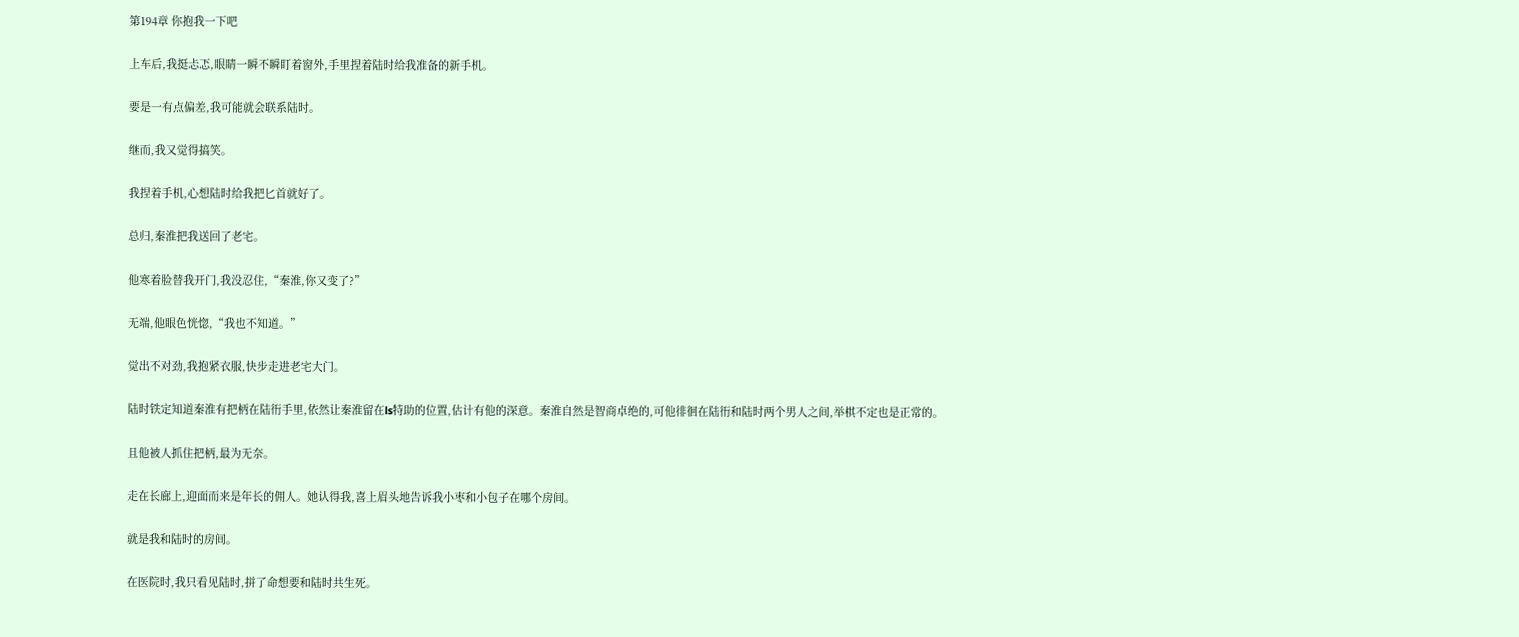第194章 你抱我一下吧

上车后,我挺忐忑,眼睛一瞬不瞬盯着窗外,手里捏着陆时给我准备的新手机。

要是一有点偏差,我可能就会联系陆时。

继而,我又觉得搞笑。

我捏着手机,心想陆时给我把匕首就好了。

总归,秦淮把我送回了老宅。

他寒着脸替我开门,我没忍住,“秦淮,你又变了?”

无端,他眼色恍惚,“我也不知道。”

觉出不对劲,我抱紧衣服,快步走进老宅大门。

陆时铁定知道秦淮有把柄在陆衎手里,依然让秦淮留在ls特助的位置,估计有他的深意。秦淮自然是智商卓绝的,可他徘徊在陆衎和陆时两个男人之间,举棋不定也是正常的。

且他被人抓住把柄,最为无奈。

走在长廊上,迎面而来是年长的佣人。她认得我,喜上眉头地告诉我小枣和小包子在哪个房间。

就是我和陆时的房间。

在医院时,我只看见陆时,拼了命想要和陆时共生死。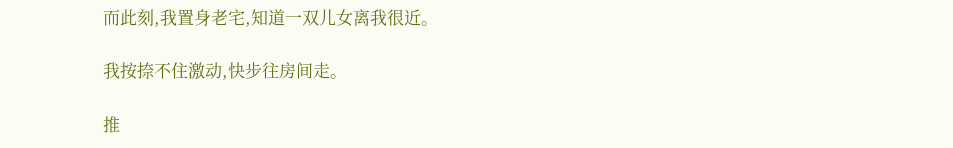而此刻,我置身老宅,知道一双儿女离我很近。

我按捺不住激动,快步往房间走。

推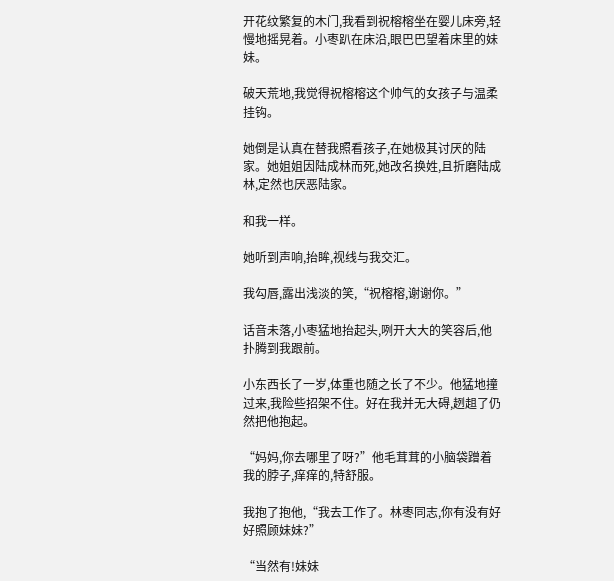开花纹繁复的木门,我看到祝榕榕坐在婴儿床旁,轻慢地摇晃着。小枣趴在床沿,眼巴巴望着床里的妹妹。

破天荒地,我觉得祝榕榕这个帅气的女孩子与温柔挂钩。

她倒是认真在替我照看孩子,在她极其讨厌的陆家。她姐姐因陆成林而死,她改名换姓,且折磨陆成林,定然也厌恶陆家。

和我一样。

她听到声响,抬眸,视线与我交汇。

我勾唇,露出浅淡的笑,“祝榕榕,谢谢你。”

话音未落,小枣猛地抬起头,咧开大大的笑容后,他扑腾到我跟前。

小东西长了一岁,体重也随之长了不少。他猛地撞过来,我险些招架不住。好在我并无大碍,趔趄了仍然把他抱起。

“妈妈,你去哪里了呀?”他毛茸茸的小脑袋蹭着我的脖子,痒痒的,特舒服。

我抱了抱他,“我去工作了。林枣同志,你有没有好好照顾妹妹?”

“当然有!妹妹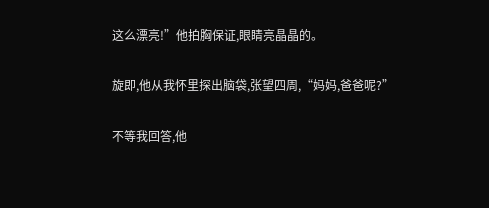这么漂亮!”他拍胸保证,眼睛亮晶晶的。

旋即,他从我怀里探出脑袋,张望四周,“妈妈,爸爸呢?”

不等我回答,他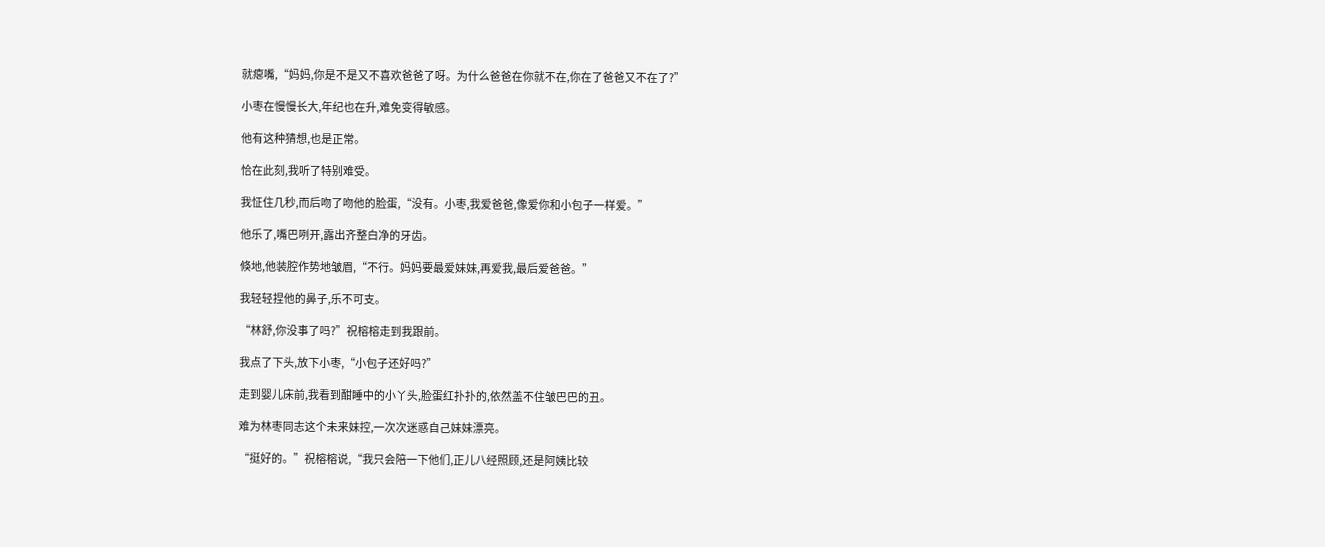就瘪嘴,“妈妈,你是不是又不喜欢爸爸了呀。为什么爸爸在你就不在,你在了爸爸又不在了?”

小枣在慢慢长大,年纪也在升,难免变得敏感。

他有这种猜想,也是正常。

恰在此刻,我听了特别难受。

我怔住几秒,而后吻了吻他的脸蛋,“没有。小枣,我爱爸爸,像爱你和小包子一样爱。”

他乐了,嘴巴咧开,露出齐整白净的牙齿。

倏地,他装腔作势地皱眉,“不行。妈妈要最爱妹妹,再爱我,最后爱爸爸。”

我轻轻捏他的鼻子,乐不可支。

“林舒,你没事了吗?”祝榕榕走到我跟前。

我点了下头,放下小枣,“小包子还好吗?”

走到婴儿床前,我看到酣睡中的小丫头,脸蛋红扑扑的,依然盖不住皱巴巴的丑。

难为林枣同志这个未来妹控,一次次迷惑自己妹妹漂亮。

“挺好的。”祝榕榕说,“我只会陪一下他们,正儿八经照顾,还是阿姨比较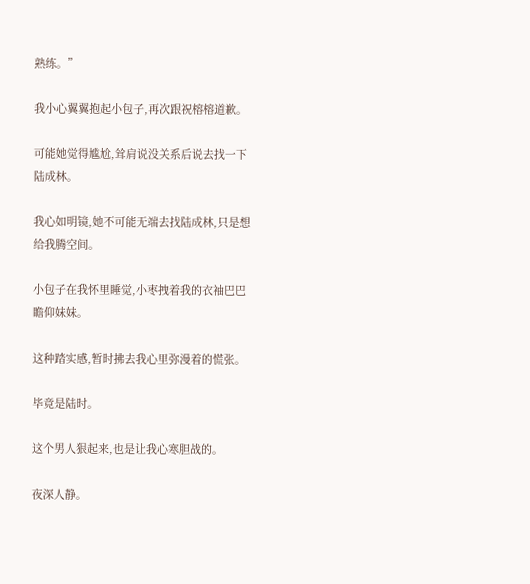熟练。”

我小心翼翼抱起小包子,再次跟祝榕榕道歉。

可能她觉得尴尬,耸肩说没关系后说去找一下陆成林。

我心如明镜,她不可能无端去找陆成林,只是想给我腾空间。

小包子在我怀里睡觉,小枣拽着我的衣袖巴巴瞻仰妹妹。

这种踏实感,暂时拂去我心里弥漫着的慌张。

毕竟是陆时。

这个男人狠起来,也是让我心寒胆战的。

夜深人静。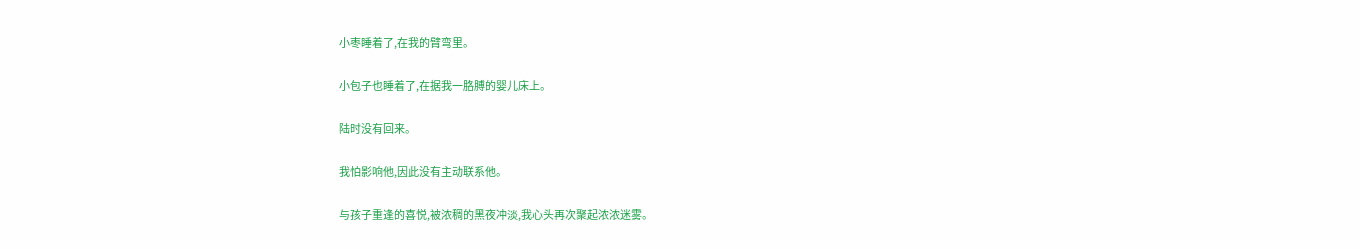小枣睡着了,在我的臂弯里。

小包子也睡着了,在据我一胳膊的婴儿床上。

陆时没有回来。

我怕影响他,因此没有主动联系他。

与孩子重逢的喜悦,被浓稠的黑夜冲淡,我心头再次聚起浓浓迷雾。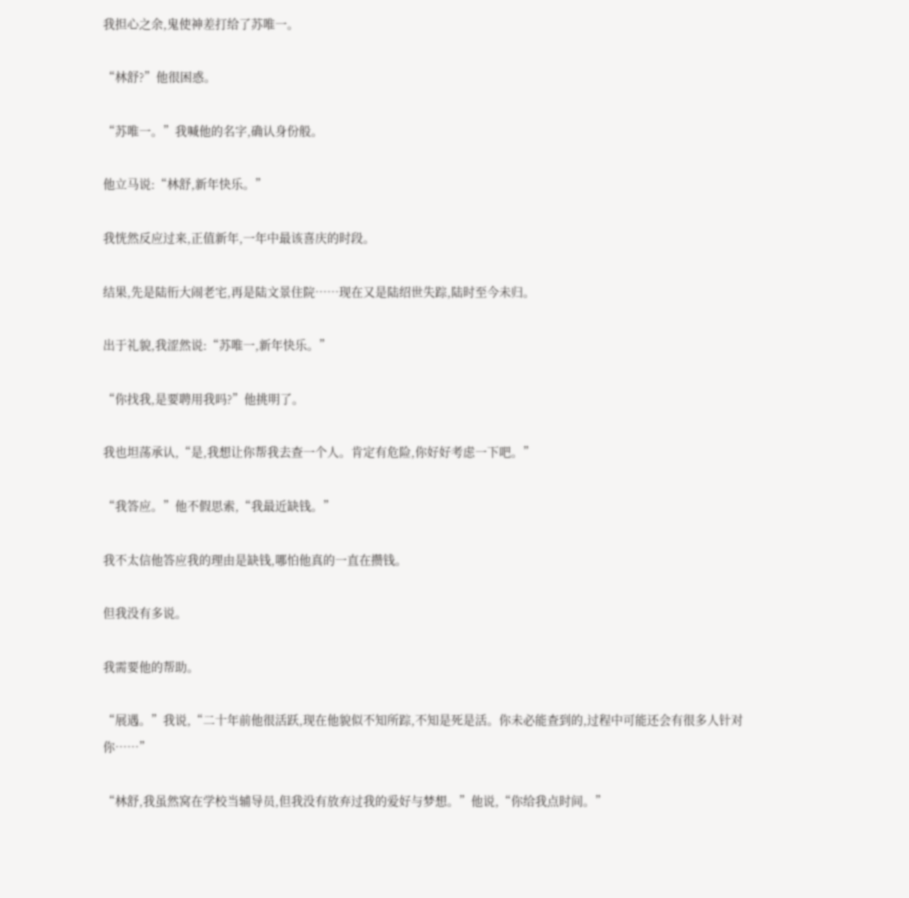我担心之余,鬼使神差打给了苏唯一。

“林舒?”他很困惑。

“苏唯一。”我喊他的名字,确认身份般。

他立马说:“林舒,新年快乐。”

我恍然反应过来,正值新年,一年中最该喜庆的时段。

结果,先是陆衎大闹老宅,再是陆文景住院……现在又是陆绍世失踪,陆时至今未归。

出于礼貌,我涩然说:“苏唯一,新年快乐。”

“你找我,是要聘用我吗?”他挑明了。

我也坦荡承认,“是,我想让你帮我去查一个人。肯定有危险,你好好考虑一下吧。”

“我答应。”他不假思索,“我最近缺钱。”

我不太信他答应我的理由是缺钱,哪怕他真的一直在攒钱。

但我没有多说。

我需要他的帮助。

“展遇。”我说,“二十年前他很活跃,现在他貌似不知所踪,不知是死是活。你未必能查到的,过程中可能还会有很多人针对你……”

“林舒,我虽然窝在学校当辅导员,但我没有放弃过我的爱好与梦想。”他说,“你给我点时间。”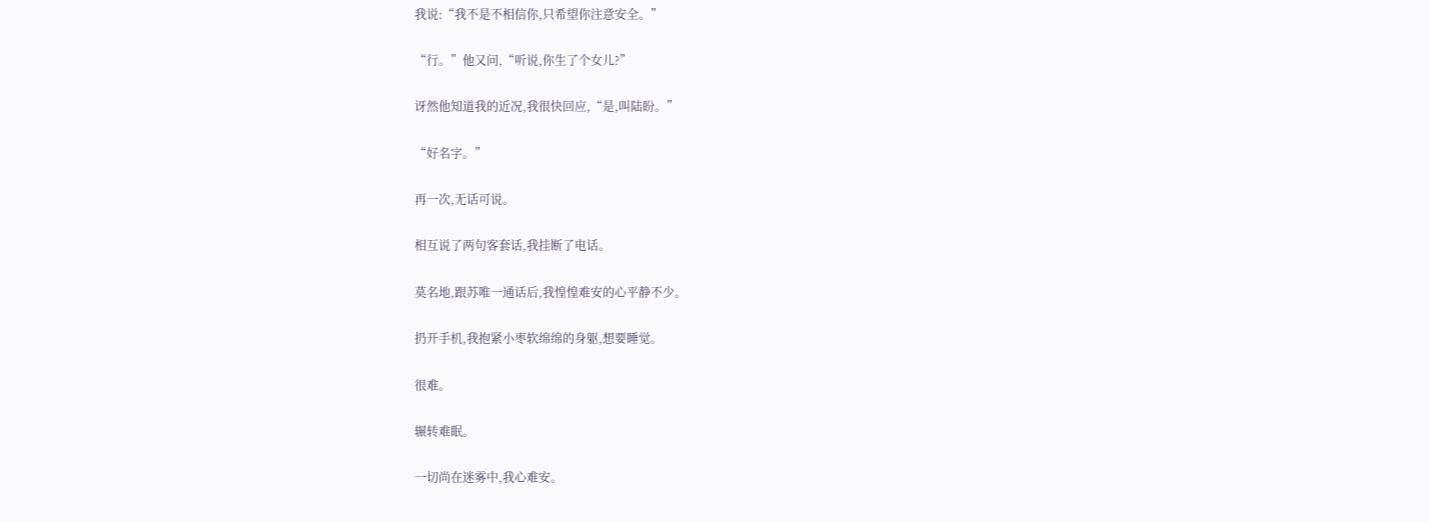我说:“我不是不相信你,只希望你注意安全。”

“行。”他又问,“听说,你生了个女儿?”

讶然他知道我的近况,我很快回应,“是,叫陆盼。”

“好名字。”

再一次,无话可说。

相互说了两句客套话,我挂断了电话。

莫名地,跟苏唯一通话后,我惶惶难安的心平静不少。

扔开手机,我抱紧小枣软绵绵的身躯,想要睡觉。

很难。

辗转难眠。

一切尚在迷雾中,我心难安。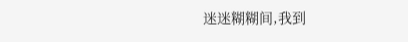迷迷糊糊间,我到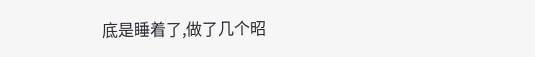底是睡着了,做了几个昭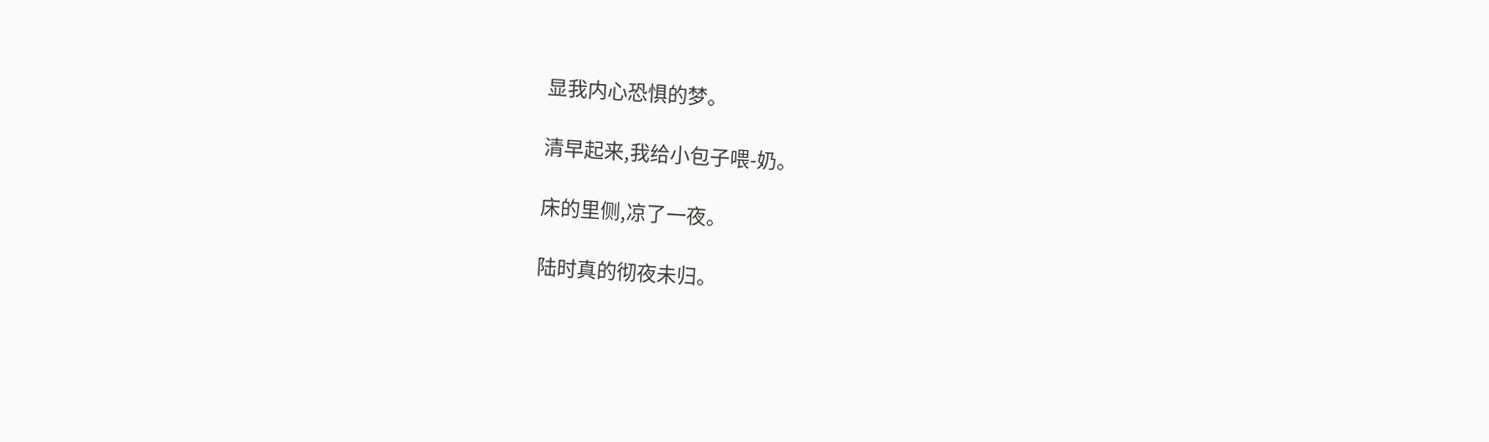显我内心恐惧的梦。

清早起来,我给小包子喂-奶。

床的里侧,凉了一夜。

陆时真的彻夜未归。